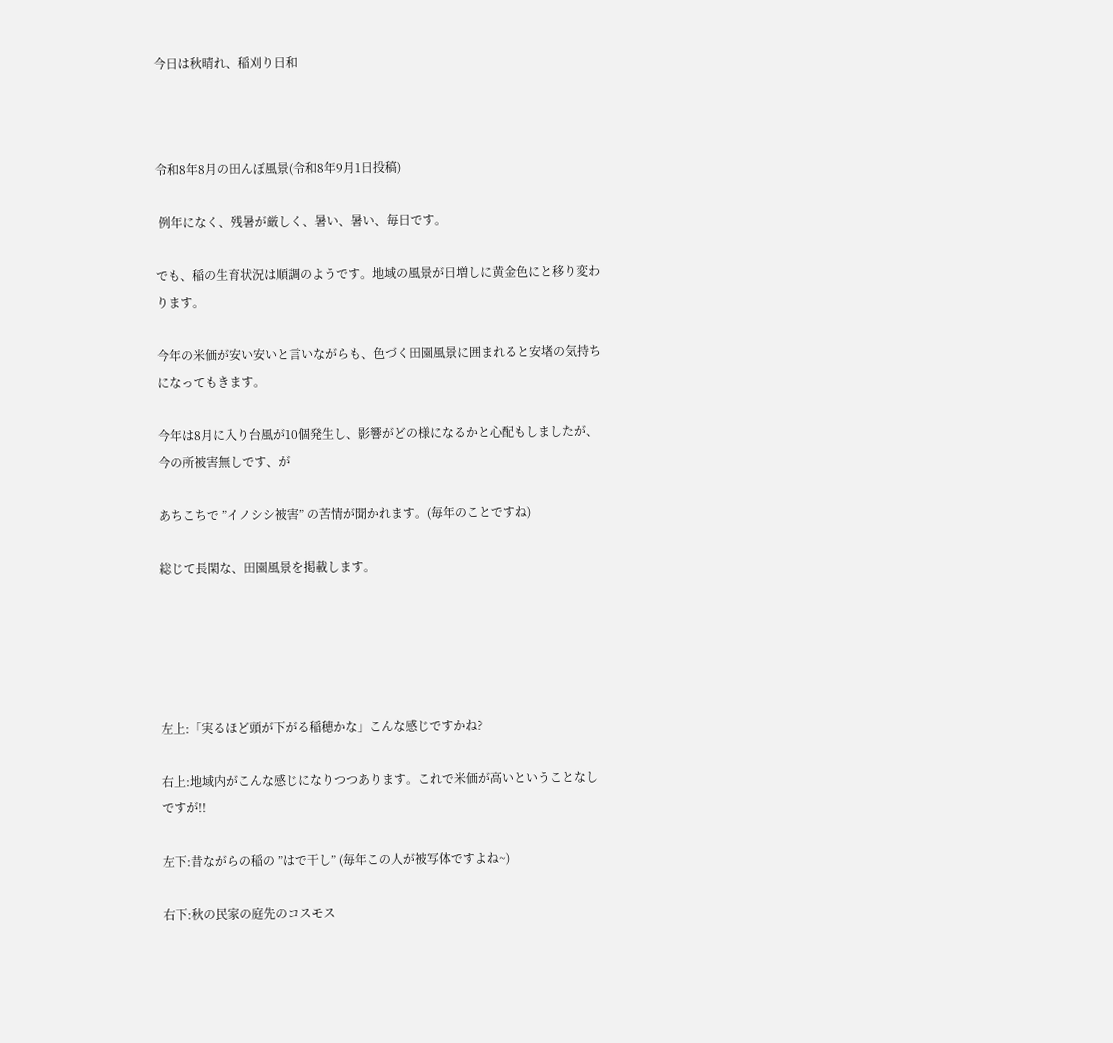今日は秋晴れ、稲刈り日和



令和8年8月の田んぼ風景(令和8年9月1日投稿)

 例年になく、残暑が厳しく、暑い、暑い、毎日です。

でも、稲の生育状況は順調のようです。地域の風景が日増しに黄金色にと移り変わります。

今年の米価が安い安いと言いながらも、色づく田園風景に囲まれると安堵の気持ちになってもきます。

今年は8月に入り台風が10個発生し、影響がどの様になるかと心配もしましたが、今の所被害無しです、が

あちこちで ”イノシシ被害” の苦情が聞かれます。(毎年のことですね)

総じて長閑な、田園風景を掲載します。





左上:「実るほど頭が下がる稲穂かな」こんな感じですかね?

右上:地域内がこんな感じになりつつあります。これで米価が高いということなしですが!!

左下:昔ながらの稲の ”はで干し” (毎年この人が被写体ですよね~)

右下:秋の民家の庭先のコスモス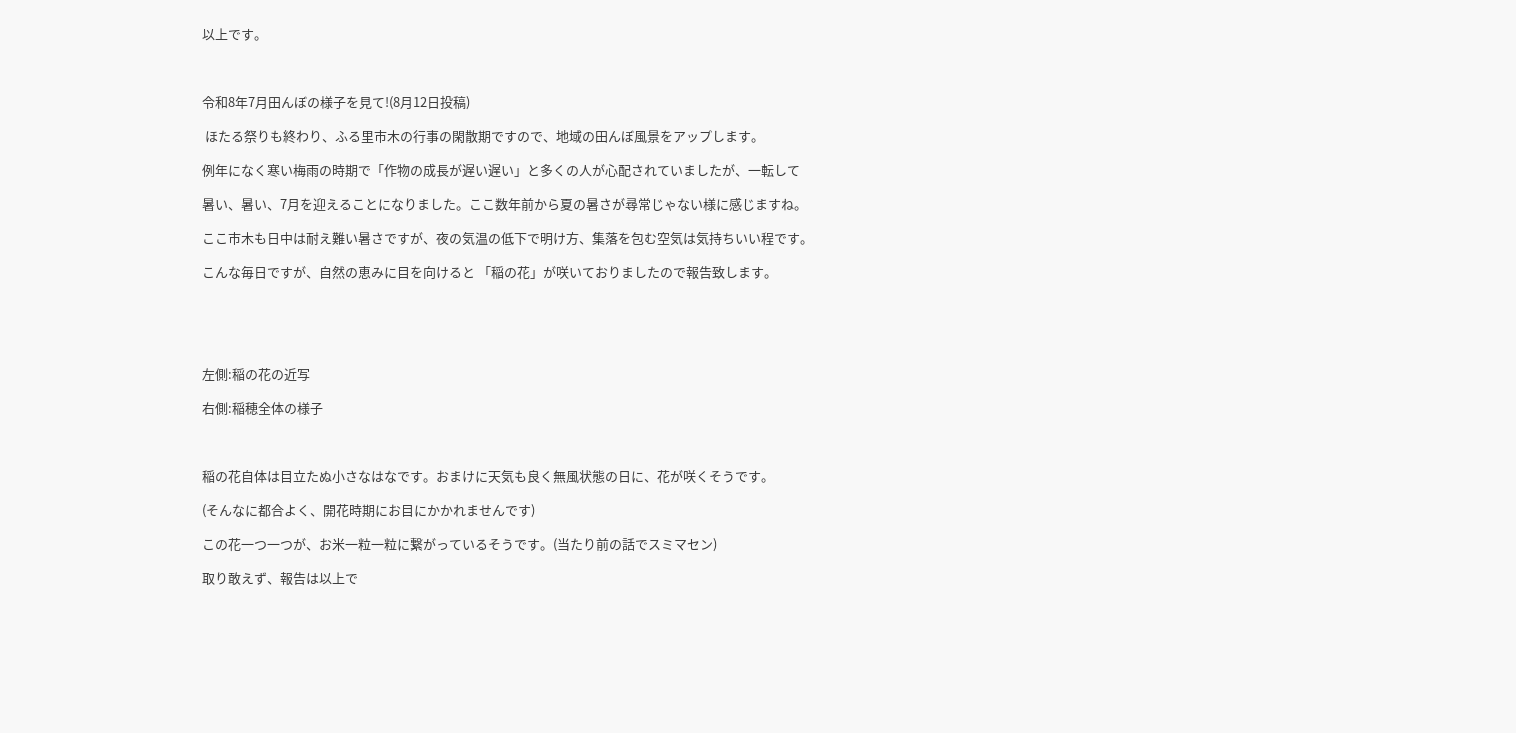以上です。



令和8年7月田んぼの様子を見て!(8月12日投稿)

 ほたる祭りも終わり、ふる里市木の行事の閑散期ですので、地域の田んぼ風景をアップします。

例年になく寒い梅雨の時期で「作物の成長が遅い遅い」と多くの人が心配されていましたが、一転して

暑い、暑い、7月を迎えることになりました。ここ数年前から夏の暑さが尋常じゃない様に感じますね。

ここ市木も日中は耐え難い暑さですが、夜の気温の低下で明け方、集落を包む空気は気持ちいい程です。

こんな毎日ですが、自然の恵みに目を向けると 「稲の花」が咲いておりましたので報告致します。





左側:稲の花の近写

右側:稲穂全体の様子



稲の花自体は目立たぬ小さなはなです。おまけに天気も良く無風状態の日に、花が咲くそうです。

(そんなに都合よく、開花時期にお目にかかれませんです)

この花一つ一つが、お米一粒一粒に繋がっているそうです。(当たり前の話でスミマセン)

取り敢えず、報告は以上で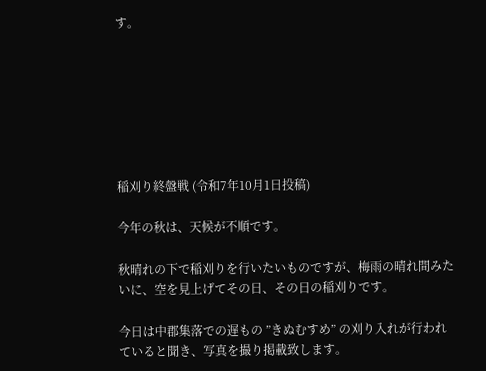す。







稲刈り終盤戦 (令和7年10月1日投稿)

今年の秋は、天候が不順です。

秋晴れの下で稲刈りを行いたいものですが、梅雨の晴れ間みたいに、空を見上げてその日、その日の稲刈りです。

今日は中郡集落での遅もの ”きぬむすめ” の刈り入れが行われていると聞き、写真を撮り掲載致します。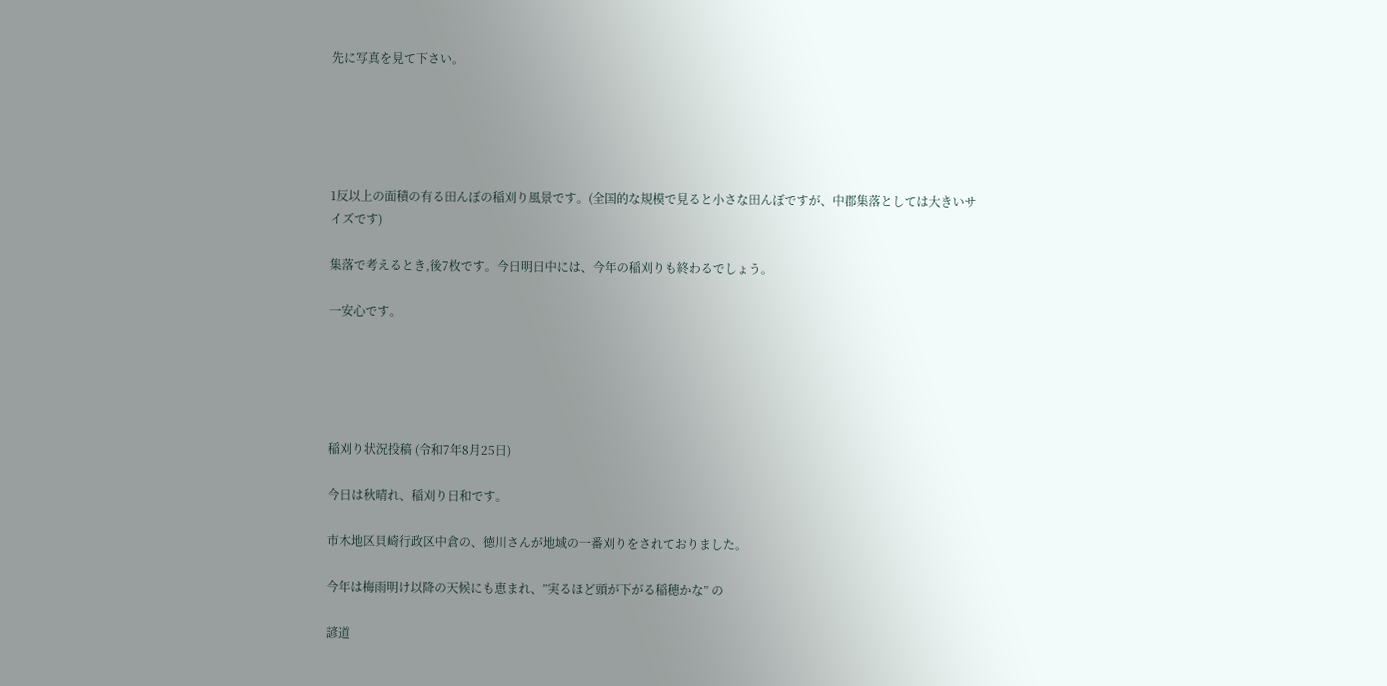先に写真を見て下さい。





1反以上の面積の有る田んぼの稲刈り風景です。(全国的な規模で見ると小さな田んぼですが、中郡集落としては大きいサイズです)

集落で考えるとき,後7枚です。今日明日中には、今年の稲刈りも終わるでしょう。

一安心です。





稲刈り状況投稿 (令和7年8月25日)

今日は秋晴れ、稲刈り日和です。

市木地区貝崎行政区中倉の、徳川さんが地域の一番刈りをされておりました。

今年は梅雨明け以降の天候にも恵まれ、”実るほど頭が下がる稲穂かな” の

諺道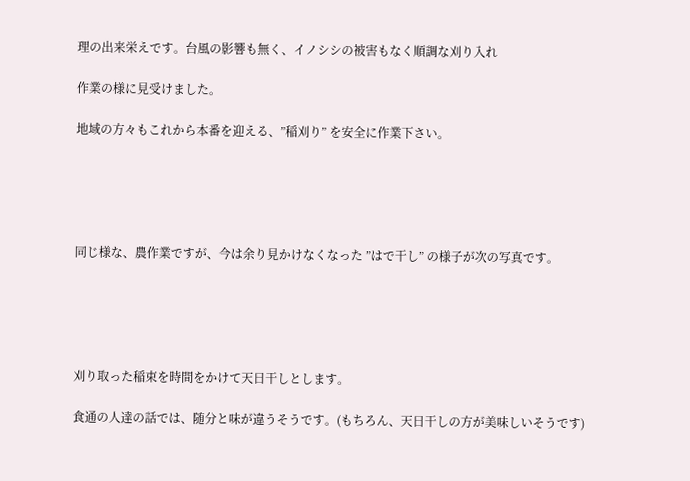理の出来栄えです。台風の影響も無く、イノシシの被害もなく順調な刈り入れ

作業の様に見受けました。

地域の方々もこれから本番を迎える、”稲刈り” を安全に作業下さい。





同じ様な、農作業ですが、今は余り見かけなくなった ”はで干し” の様子が次の写真です。





刈り取った稲束を時間をかけて天日干しとします。

食通の人達の話では、随分と味が違うそうです。(もちろん、天日干しの方が美味しいそうです)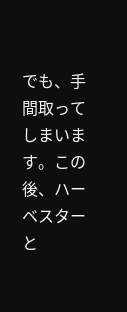でも、手間取ってしまいます。この後、ハーベスターと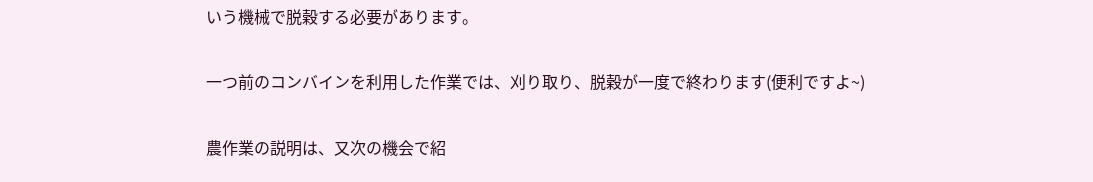いう機械で脱穀する必要があります。

一つ前のコンバインを利用した作業では、刈り取り、脱穀が一度で終わります(便利ですよ~)

農作業の説明は、又次の機会で紹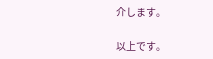介します。

以上です。